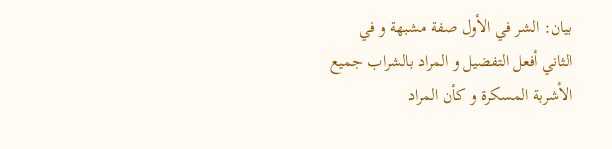بيان: الشر في الأول صفة مشبهة و في الثاني أفعل التفضيل و المراد بالشراب جميع الأشربة المسكرة و كأن المراد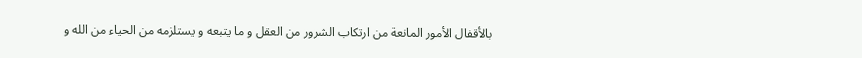بالأقفال الأمور المانعة من ارتكاب الشرور من العقل و ما يتبعه و يستلزمه من الحياء من الله و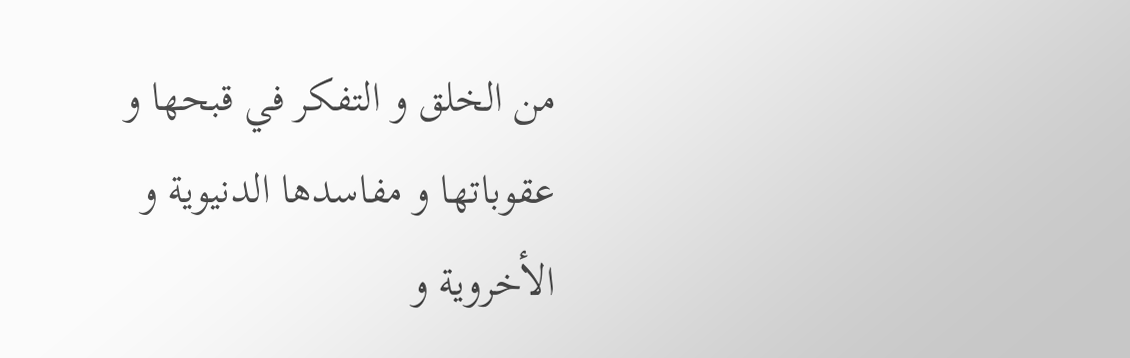من الخلق و التفكر في قبحها و عقوباتها و مفاسدها الدنيوية و الأخروية و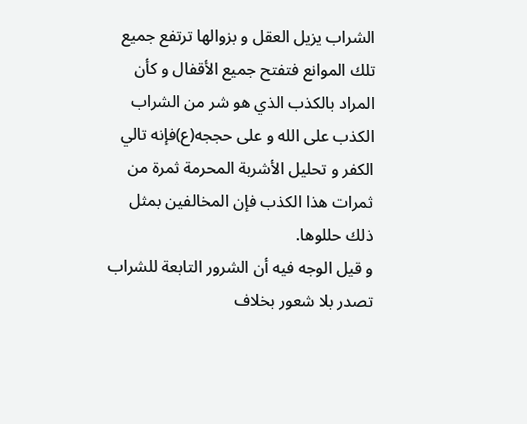الشراب يزيل العقل و بزوالها ترتفع جميع تلك الموانع فتفتح جميع الأقفال و كأن المراد بالكذب الذي هو شر من الشراب الكذب على الله و على حججه(ع)فإنه تالي الكفر و تحليل الأشربة المحرمة ثمرة من ثمرات هذا الكذب فإن المخالفين بمثل ذلك حللوها.
و قيل الوجه فيه أن الشرور التابعة للشراب تصدر بلا شعور بخلاف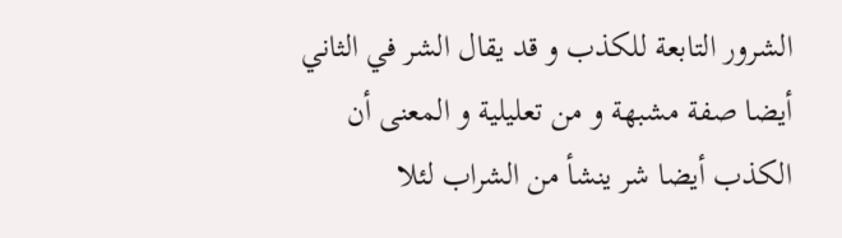الشرور التابعة للكذب و قد يقال الشر في الثاني أيضا صفة مشبهة و من تعليلية و المعنى أن الكذب أيضا شر ينشأ من الشراب لئلا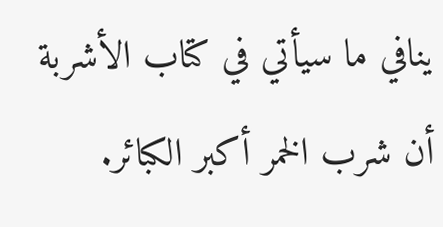ينافي ما سيأتي في كتاب الأشربة أن شرب الخمر أكبر الكبائر.